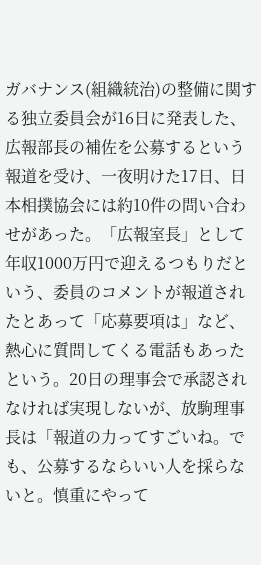ガバナンス(組織統治)の整備に関する独立委員会が16日に発表した、広報部長の補佐を公募するという報道を受け、一夜明けた17日、日本相撲協会には約10件の問い合わせがあった。「広報室長」として年収1000万円で迎えるつもりだという、委員のコメントが報道されたとあって「応募要項は」など、熱心に質問してくる電話もあったという。20日の理事会で承認されなければ実現しないが、放駒理事長は「報道の力ってすごいね。でも、公募するならいい人を採らないと。慎重にやって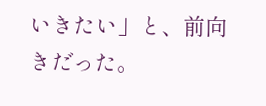いきたい」と、前向きだった。